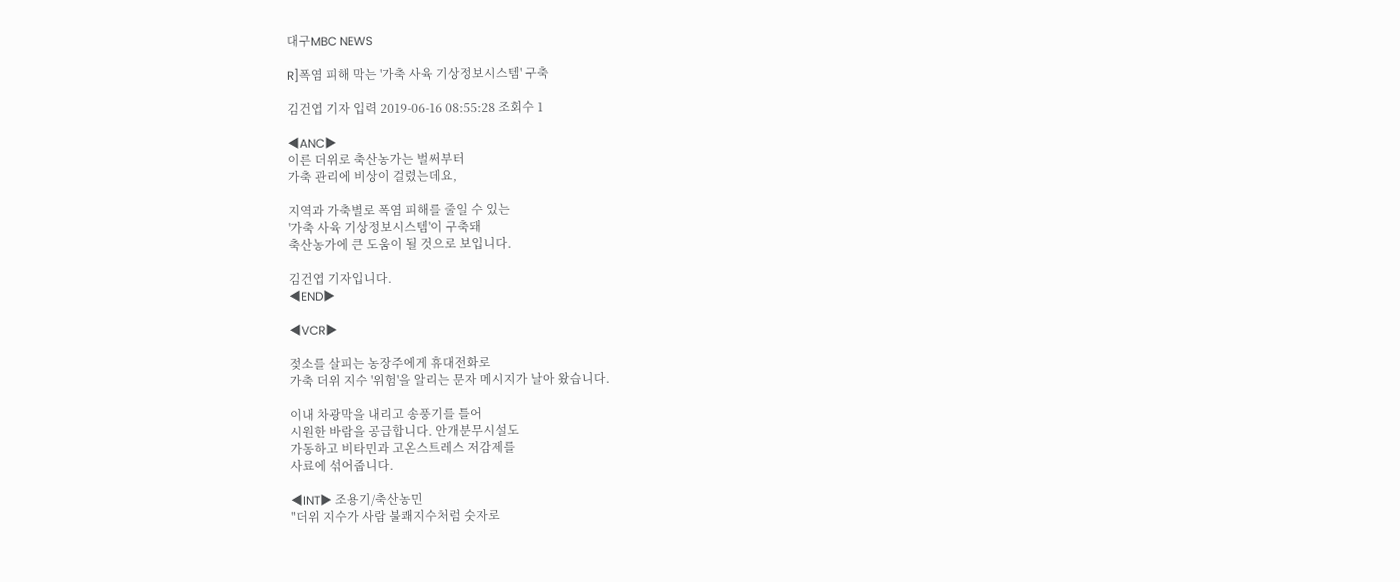대구MBC NEWS

R]폭염 피해 막는 '가축 사육 기상정보시스템' 구축

김건엽 기자 입력 2019-06-16 08:55:28 조회수 1

◀ANC▶
이른 더위로 축산농가는 벌써부터
가축 관리에 비상이 걸렸는데요,

지역과 가축별로 폭염 피해를 줄일 수 있는
'가축 사육 기상정보시스템'이 구축돼
축산농가에 큰 도움이 될 것으로 보입니다.

김건엽 기자입니다.
◀END▶

◀VCR▶

젖소를 살피는 농장주에게 휴대전화로
가축 더위 지수 '위험'을 알리는 문자 메시지가 날아 왔습니다.

이내 차광막을 내리고 송풍기를 틀어
시원한 바람을 공급합니다. 안개분무시설도
가동하고 비타민과 고온스트레스 저감제를
사료에 섞어줍니다.

◀INT▶ 조용기/축산농민
"더위 지수가 사람 불쾌지수처럼 숫자로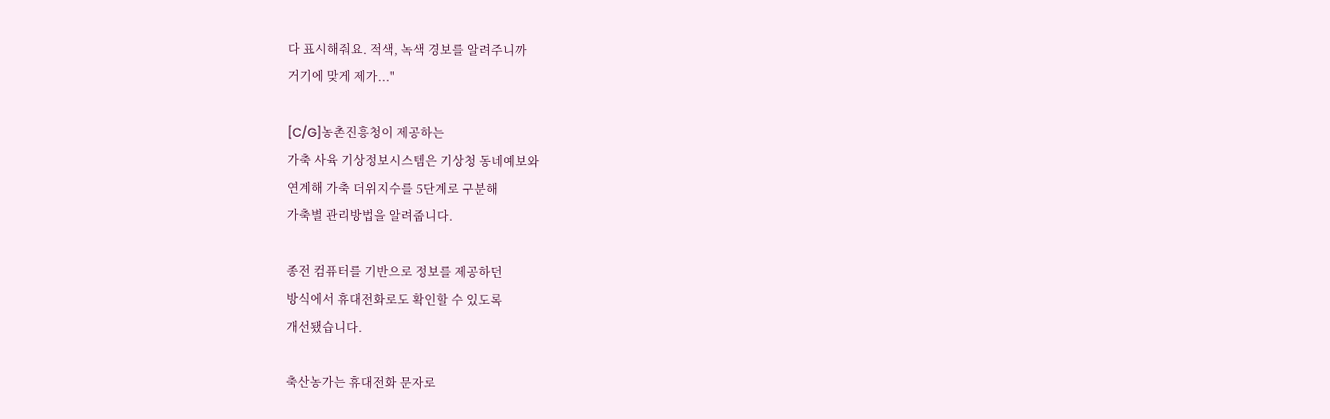다 표시해줘요. 적색, 녹색 경보를 알려주니까
거기에 맞게 제가..."

[C/G]농촌진흥청이 제공하는
가축 사육 기상정보시스템은 기상청 동네예보와
연계해 가축 더위지수를 5단계로 구분해
가축별 관리방법을 알려줍니다.

종전 컴퓨터를 기반으로 정보를 제공하던
방식에서 휴대전화로도 확인할 수 있도록
개선됐습니다.

축산농가는 휴대전화 문자로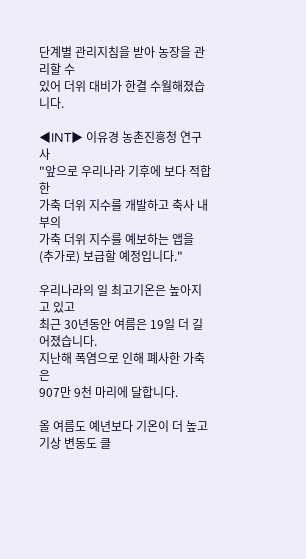단계별 관리지침을 받아 농장을 관리할 수
있어 더위 대비가 한결 수월해졌습니다.

◀INT▶ 이유경 농촌진흥청 연구사
"앞으로 우리나라 기후에 보다 적합한
가축 더위 지수를 개발하고 축사 내부의
가축 더위 지수를 예보하는 앱을
(추가로) 보급할 예정입니다."

우리나라의 일 최고기온은 높아지고 있고
최근 30년동안 여름은 19일 더 길어졌습니다.
지난해 폭염으로 인해 폐사한 가축은
907만 9천 마리에 달합니다.

올 여름도 예년보다 기온이 더 높고
기상 변동도 클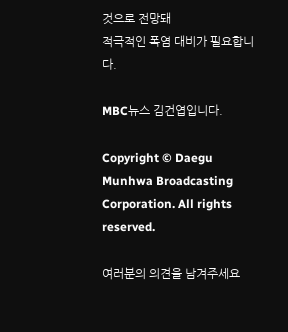것으로 전망돼
적극적인 폭염 대비가 필요합니다.

MBC뉴스 김건엽입니다.

Copyright © Daegu Munhwa Broadcasting Corporation. All rights reserved.

여러분의 의견을 남겨주세요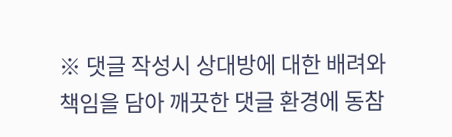※ 댓글 작성시 상대방에 대한 배려와 책임을 담아 깨끗한 댓글 환경에 동참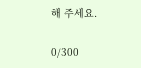해 주세요.

0/300